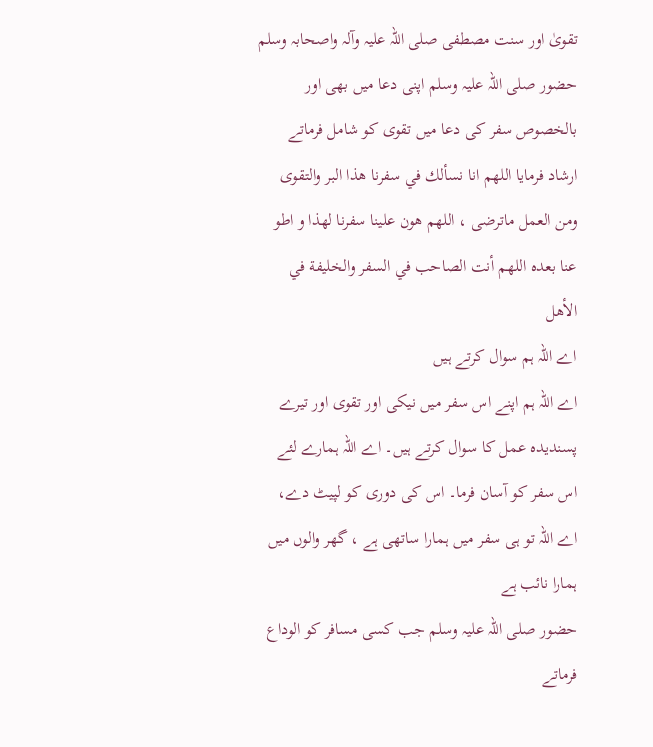تقویٰ اور سنت مصطفی صلی اللہ علیہ وآلہ واصحابہ وسلم
حضور صلی اللہ علیہ وسلم اپنی دعا میں بھی اور بالخصوص سفر کی دعا میں تقوی کو شامل فرماتے ارشاد فرمایا اللهم انا نسألك في سفرنا هذا البر والتقوى ومن العمل ماترضى ، اللهم هون علينا سفرنا لهذا و اطو عنا بعده اللهم أنت الصاحب في السفر والخليفة في الأهل
اے اللہ ہم سوال کرتے ہیں
اے اللہ ہم اپنے اس سفر میں نیکی اور تقوی اور تیرے پسندیدہ عمل کا سوال کرتے ہیں۔ اے اللہ ہمارے لئے اس سفر کو آسان فرما۔ اس کی دوری کو لپیٹ دے، اے اللہ تو ہی سفر میں ہمارا ساتھی ہے ، گھر والوں میں ہمارا نائب ہے
حضور صلی اللہ علیہ وسلم جب کسی مسافر کو الوداع فرماتے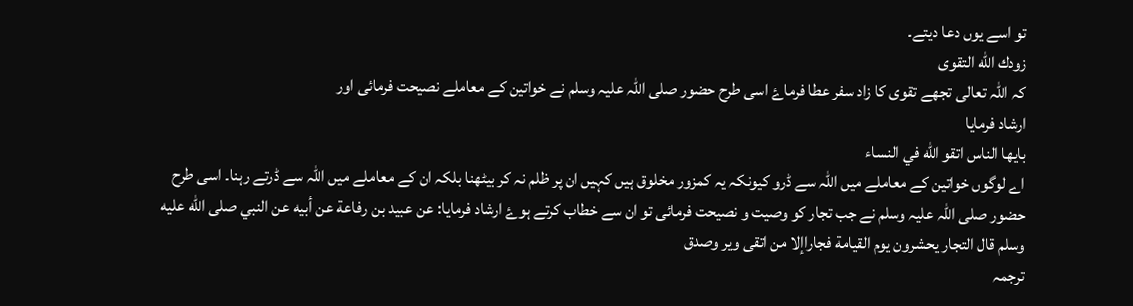تو اسے یوں دعا دیتے۔
زودك الله التقوى
کہ اللہ تعالی تجھے تقوی کا زاد سفر عطا فرماۓ اسی طرح حضور صلی اللہ علیہ وسلم نے خواتین کے معاملے نصیحت فرمائی اور
ارشاد فرمایا
بايها الناس اتقو الله في النساء
اے لوگوں خواتین کے معاملے میں اللہ سے ڈرو کیونکہ یہ کمزور مخلوق ہیں کہیں ان پر ظلم نہ کر بیٹھنا بلکہ ان کے معاملے میں اللہ سے ڈرتے رہنا۔ اسی طرح حضور صلی اللہ علیہ وسلم نے جب تجار کو وصیت و نصیحت فرمائی تو ان سے خطاب کرتے ہوۓ ارشاد فرمایا: عن عبيد بن رفاعة عن أبيه عن النبي صلى الله عليه وسلم قال التجار يحشرون يوم القيامة فجاراإلا من اتقى وير وصدق
ترجمہ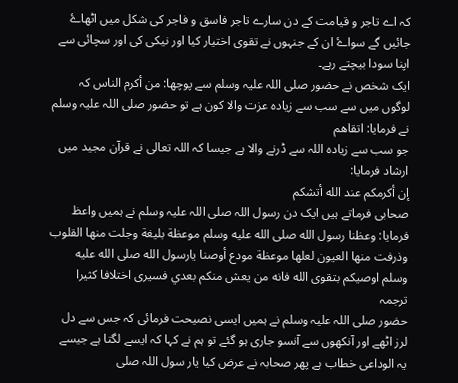کہ اے تاجر و قیامت کے دن سارے تاجر فاسق و فاجر کی شکل میں اٹھاۓ جائیں گے سواۓ ان کے جنہوں نے تقوی اختیار کیا اور نیکی کی اور سچائی سے اپنا سودا بیچتے رہے۔
ایک شخص نے حضور صلی اللہ علیہ وسلم سے پوچھا: من أكرم الناس کہ لوگوں میں سے سب سے زیادہ عزت والا کون ہے تو حضور صلی اللہ علیہ وسلم نے فرمایا: اتقاهم
جو سب سے زیادہ اللہ سے ڈرنے والا ہے جیسا کہ اللہ تعالی نے قرآن مجید میں ارشاد فرمایا:
إن أكرمكم عند الله أتشكم
صحابی فرماتے ہیں ایک دن رسول اللہ صلی اللہ علیہ وسلم نے ہمیں واعظ فرمایا: وعظنا رسول الله صلى الله عليه وسلم موعظة بليغة وجلت منها القلوب وذرفت منها العيون لعلها موعظة مودع أوصنا يارسول الله صلى الله عليه وسلم اوصيكم بتقوى الله فانه من يعش منكم بعدي فسيرى اختلافا كثيرا
ترجمہ
حضور صلی اللہ علیہ وسلم نے ہمیں ایسی نصیحت فرمائی کہ جس سے دل لرز اٹھے اور آنکھوں سے آنسو جاری ہو گئے تو ہم نے کہا کہ ایسے لگتا ہے جیسے یہ الوداعی خطاب ہے پھر صحابہ نے عرض کیا یار سول اللہ صلی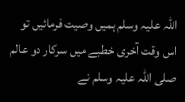اللہ علیہ وسلم ہمیں وصیت فرمائیں تو اس وقت آخری خطبے میں سرکار دو عالم صلی اللہ علیہ وسلم نے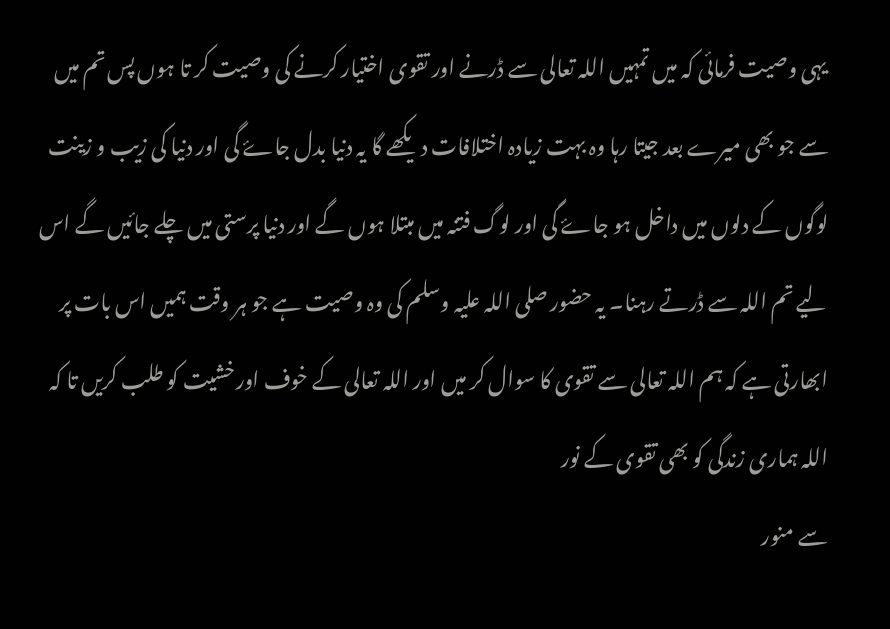یہی وصیت فرمائی کہ میں تمہیں اللہ تعالی سے ڈرنے اور تقوی اختیار کرنے کی وصیت کر تا ہوں پس تم میں سے جو بھی میرے بعد جیتا رہا وہ بہت زیادہ اختلافات دیکھے گا یہ دنیا بدل جاۓ گی اور دنیا کی زیب و زینت لوگوں کے دلوں میں داخل ہو جاۓ گی اور لوگ فتنہ میں مبتلا ہوں گے اور دنیا پرستی میں چلے جائیں گے اس لیے تم اللہ سے ڈرتے رہنا۔ یہ حضور صلی اللہ علیہ وسلم کی وہ وصیت ہے جو ہر وقت ہمیں اس بات پر ابھارتی ہے کہ ہم اللہ تعالی سے تقوی کا سوال کر میں اور اللہ تعالی کے خوف اور خشیت کو طلب کریں تا کہ اللہ ہماری زندگی کو بھی تقوی کے نور
سے منور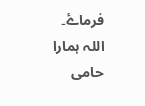فرماۓ۔
اللہ ہمارا حامی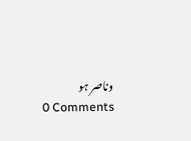وناصر ہو
0 Comments